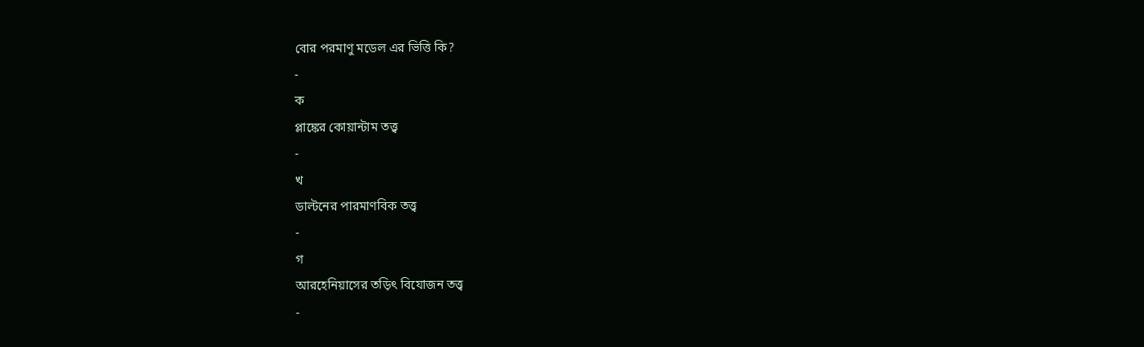বোর পরমাণু মডেল এর ভিত্তি কি?
-
ক
প্লাঙ্কের কোয়ান্টাম তত্ত্ব
-
খ
ডাল্টনের পারমাণবিক তত্ত্ব
-
গ
আরহেনিয়াসের তড়িৎ বিযোজন তত্ত্ব
-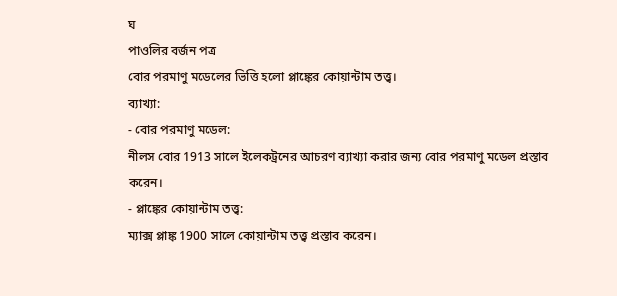ঘ
পাওলির বর্জন পত্র
বোর পরমাণু মডেলের ভিত্তি হলো প্লাঙ্কের কোয়ান্টাম তত্ত্ব।
ব্যাখ্যা:
- বোর পরমাণু মডেল:
নীলস বোর 1913 সালে ইলেকট্রনের আচরণ ব্যাখ্যা করার জন্য বোর পরমাণু মডেল প্রস্তাব করেন।
- প্লাঙ্কের কোয়ান্টাম তত্ত্ব:
ম্যাক্স প্লাঙ্ক 1900 সালে কোয়ান্টাম তত্ত্ব প্রস্তাব করেন।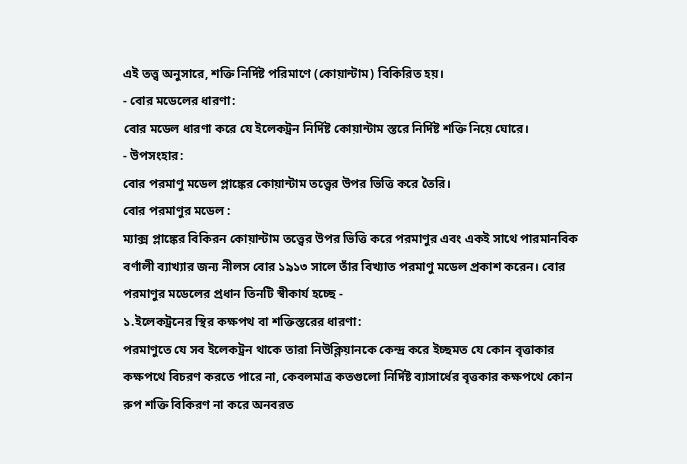এই তত্ত্ব অনুসারে, শক্তি নির্দিষ্ট পরিমাণে (কোয়ান্টাম) বিকিরিত হয়।
- বোর মডেলের ধারণা:
বোর মডেল ধারণা করে যে ইলেকট্রন নির্দিষ্ট কোয়ান্টাম স্তরে নির্দিষ্ট শক্তি নিয়ে ঘোরে।
- উপসংহার:
বোর পরমাণু মডেল প্লাঙ্কের কোয়ান্টাম তত্ত্বের উপর ভিত্তি করে তৈরি।
বোর পরমাণুর মডেল :
ম্যাক্স প্লাঙ্কের বিকিরন কোয়ান্টাম তত্ত্বের উপর ভিত্তি করে পরমাণুর এবং একই সাথে পারমানবিক বর্ণালী ব্যাখ্যার জন্য নীলস বোর ১৯১৩ সালে তাঁর বিখ্যাত পরমাণু মডেল প্রকাশ করেন। বোর পরমাণুর মডেলের প্রধান তিনটি স্বীকার্য হচ্ছে -
১.ইলেকট্রনের স্থির কক্ষপথ বা শক্তিস্তরের ধারণা:
পরমাণুতে যে সব ইলেকট্রন থাকে তারা নিউক্লিয়ানকে কেন্দ্র করে ইচ্ছমত যে কোন বৃত্তাকার কক্ষপথে বিচরণ করতে পারে না, কেবলমাত্র কতগুলো নির্দিষ্ট ব্যাসার্ধের বৃত্তকার কক্ষপথে কোন রুপ শক্তি বিকিরণ না করে অনবরত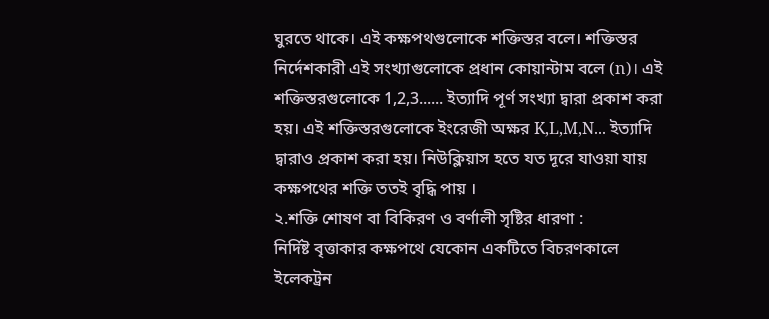ঘুরতে থাকে। এই কক্ষপথগুলোকে শক্তিস্তর বলে। শক্তিস্তর নির্দেশকারী এই সংখ্যাগুলোকে প্রধান কোয়ান্টাম বলে (n)। এই শক্তিস্তরগুলোকে 1,2,3...... ইত্যাদি পূর্ণ সংখ্যা দ্বারা প্রকাশ করা হয়। এই শক্তিস্তরগুলোকে ইংরেজী অক্ষর K,L,M,N... ইত্যাদি দ্বারাও প্রকাশ করা হয়। নিউক্লিয়াস হতে যত দূরে যাওয়া যায় কক্ষপথের শক্তি ততই বৃদ্ধি পায় ।
২.শক্তি শোষণ বা বিকিরণ ও বর্ণালী সৃষ্টির ধারণা :
নির্দিষ্ট বৃত্তাকার কক্ষপথে যেকোন একটিতে বিচরণকালে ইলেকট্রন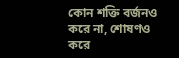কোন শক্তি বর্জনও করে না, শোষণও করে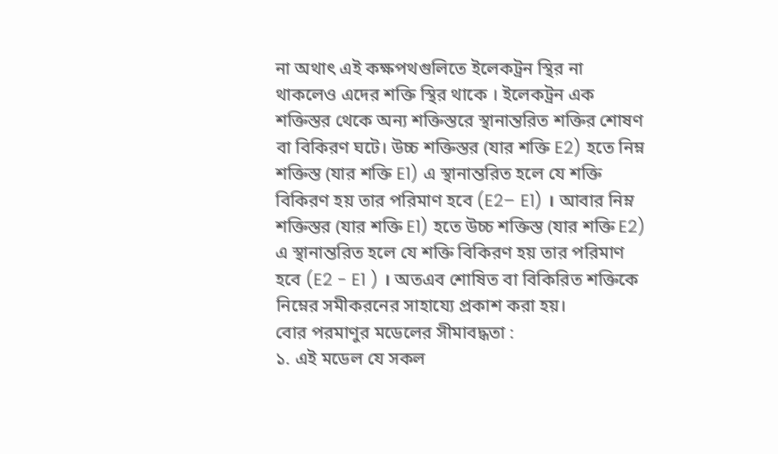না অথাৎ এই কক্ষপথগুলিতে ইলেকট্রন স্থির না থাকলেও এদের শক্তি স্থির থাকে । ইলেকট্রন এক শক্তিস্তর থেকে অন্য শক্তিস্তরে স্থানান্তরিত শক্তির শোষণ বা বিকিরণ ঘটে। উচ্চ শক্তিস্তর (যার শক্তি E2) হতে নিম্ন শক্তিস্ত (যার শক্তি E1) এ স্থানান্তরিত হলে যে শক্তি বিকিরণ হয় তার পরিমাণ হবে (E2– E1) । আবার নিম্ন শক্তিস্তর (যার শক্তি E1) হতে উচ্চ শক্তিস্ত (যার শক্তি E2) এ স্থানান্তরিত হলে যে শক্তি বিকিরণ হয় তার পরিমাণ হবে (E2 - E1 ) । অতএব শোষিত বা বিকিরিত শক্তিকে নিম্নের সমীকরনের সাহায্যে প্রকাশ করা হয়।
বোর পরমাণুর মডেলের সীমাবদ্ধতা :
১. এই মডেল যে সকল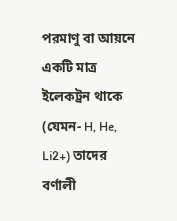পরমাণু বা আয়নে একটি মাত্র ইলেকট্রন থাকে (যেমন- H, He, Li2+) তাদের বর্ণালী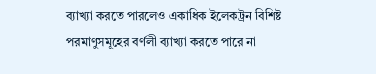ব্যাখ্যা করতে পারলেও একাধিক ইলেকট্রন বিশিষ্ট পরমাণুসমূহের বর্ণলী ব্যাখ্যা করতে পারে না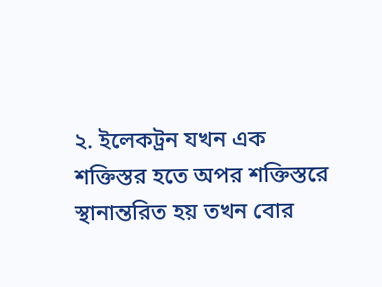২. ইলেকট্রন যখন এক শক্তিস্তর হতে অপর শক্তিস্তরে স্থানান্তরিত হয় তখন বোর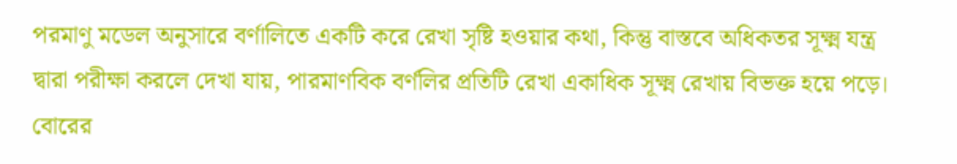পরমাণু মডেল অনুসারে বর্ণালিতে একটি করে রেখা সৃষ্টি হওয়ার কথা, কিন্তু বাস্তবে অধিকতর সূক্ষ্ম যন্ত্র দ্বারা পরীক্ষা করলে দেখা যায়, পারমাণবিক বর্ণলির প্রতিটি রেখা একাধিক সূক্ষ্ম রেখায় বিভক্ত হয়ে পড়ে। বোরের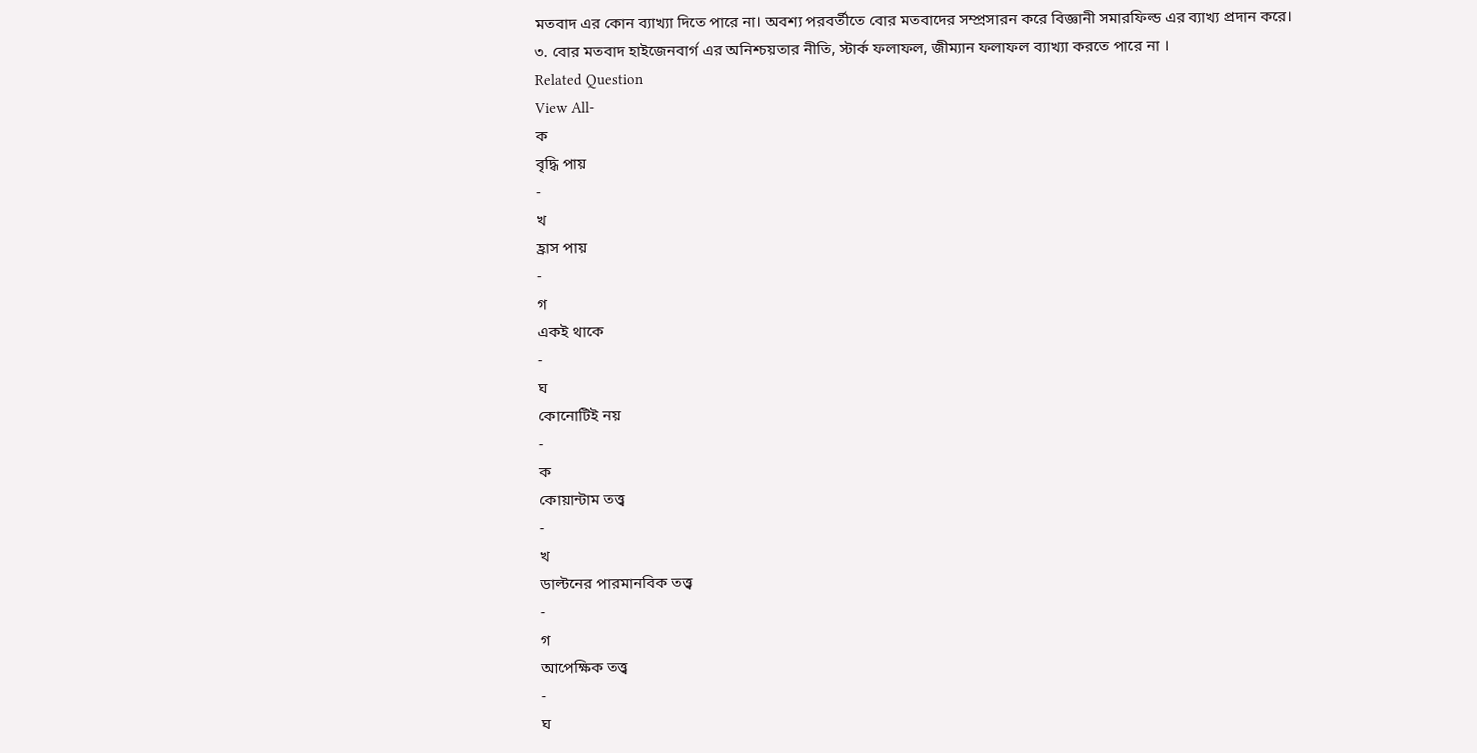মতবাদ এর কোন ব্যাখ্যা দিতে পারে না। অবশ্য পরবর্তীতে বোর মতবাদের সম্প্রসারন করে বিজ্ঞানী সমারফিল্ড এর ব্যাখ্য প্রদান করে।
৩. বোর মতবাদ হাইজেনবার্গ এর অনিশ্চয়তার নীতি, স্টার্ক ফলাফল, জীম্যান ফলাফল ব্যাখ্যা করতে পারে না ।
Related Question
View All-
ক
বৃদ্ধি পায়
-
খ
হ্রাস পায়
-
গ
একই থাকে
-
ঘ
কোনোটিই নয়
-
ক
কোয়ান্টাম তত্ত্ব
-
খ
ডাল্টনের পারমানবিক তত্ত্ব
-
গ
আপেক্ষিক তত্ত্ব
-
ঘ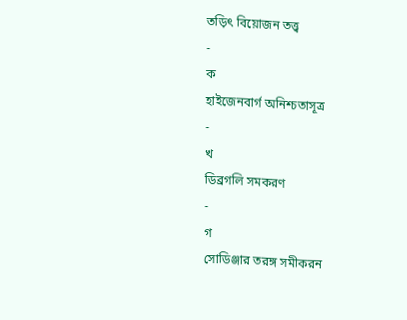তড়িৎ বিয়োজন তত্ত্ব
-
ক
হাইজেনবার্গ অনিশ্চতাসূত্র
-
খ
ডিব্রগলি সমকরণ
-
গ
সোডিঞ্জার তরঙ্গ সমীকরন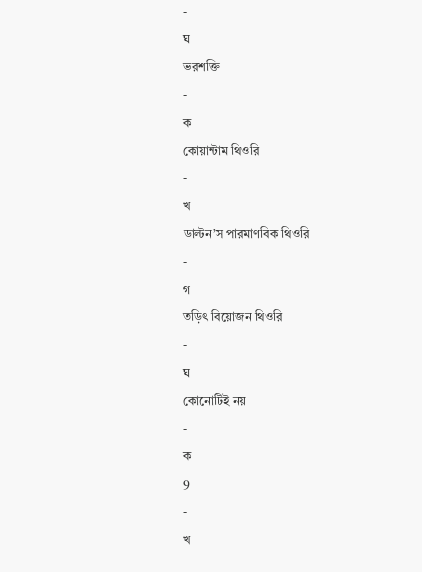-
ঘ
ভরশক্তি
-
ক
কোয়ান্টাম থিওরি
-
খ
ডাল্টন’স পারমাণবিক থিওরি
-
গ
তড়িৎ বিয়োজন থিওরি
-
ঘ
কোনোটিই নয়
-
ক
9
-
খ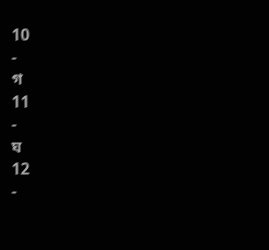10
-
গ
11
-
ঘ
12
-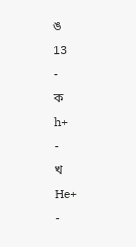ঙ
13
-
ক
h+
-
খ
He+
-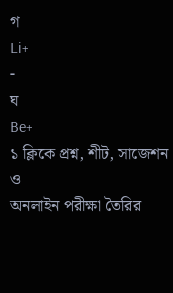গ
Li+
-
ঘ
Be+
১ ক্লিকে প্রশ্ন, শীট, সাজেশন ও
অনলাইন পরীক্ষা তৈরির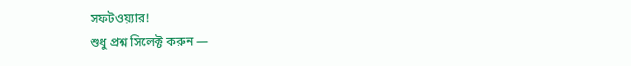সফটওয়্যার!
শুধু প্রশ্ন সিলেক্ট করুন —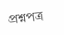প্রশ্নপত্র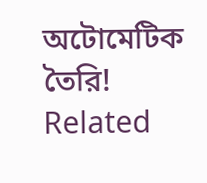অটোমেটিক তৈরি!
Related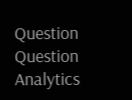Question
Question Analytics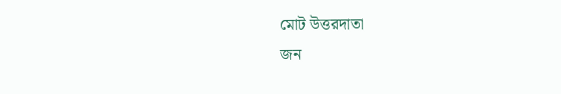মোট উত্তরদাতা
জন